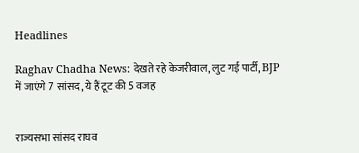Headlines

Raghav Chadha News: देखते रहे केजरीवाल, लुट गई पार्टी, BJP में जाएंगे 7 सांसद, ये हैं टूट की 5 वजह


राज्यसभा सांसद राघव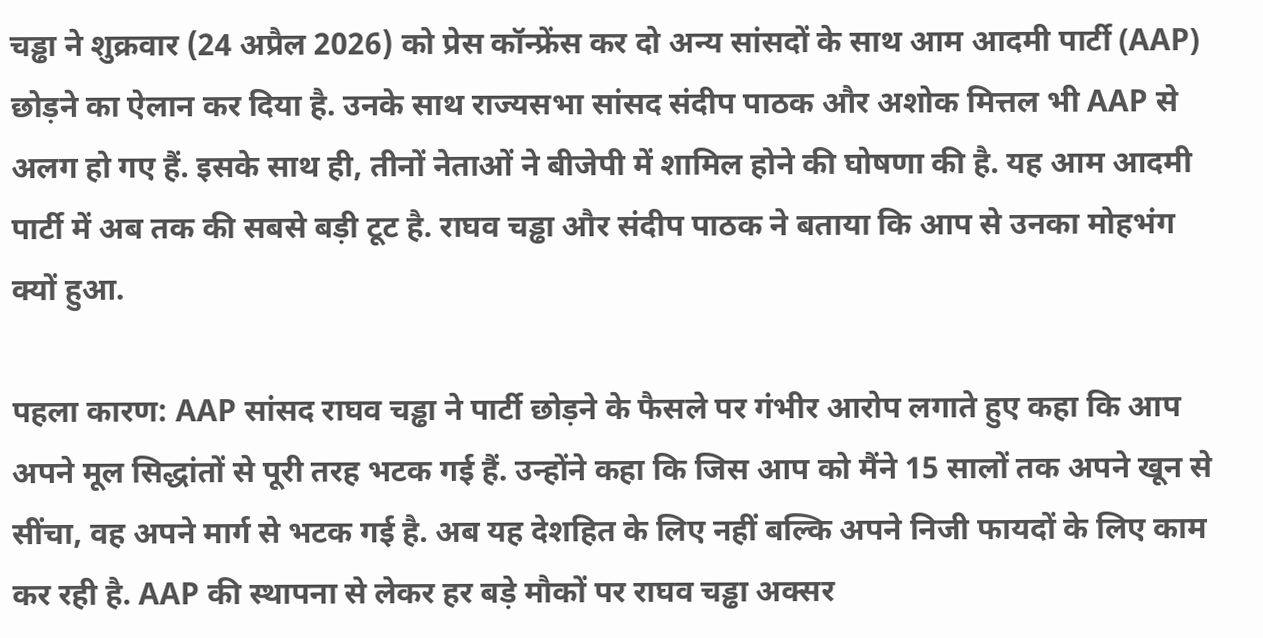चड्ढा ने शुक्रवार (24 अप्रैल 2026) को प्रेस कॉन्फ्रेंस कर दो अन्य सांसदों के साथ आम आदमी पार्टी (AAP) छोड़ने का ऐलान कर दिया है. उनके साथ राज्यसभा सांसद संदीप पाठक और अशोक मित्तल भी AAP से अलग हो गए हैं. इसके साथ ही, तीनों नेताओं ने बीजेपी में शामिल होने की घोषणा की है. यह आम आदमी पार्टी में अब तक की सबसे बड़ी टूट है. राघव चड्ढा और संदीप पाठक ने बताया कि आप से उनका मोहभंग क्यों हुआ.

पहला कारण: AAP सांसद राघव चड्ढा ने पार्टी छोड़ने के फैसले पर गंभीर आरोप लगाते हुए कहा कि आप अपने मूल सिद्धांतों से पूरी तरह भटक गई हैं. उन्होंने कहा कि जिस आप को मैंने 15 सालों तक अपने खून से सींचा, वह अपने मार्ग से भटक गई है. अब यह देशहित के लिए नहीं बल्कि अपने निजी फायदों के लिए काम कर रही है. AAP की स्थापना से लेकर हर बड़े मौकों पर राघव चड्ढा अक्सर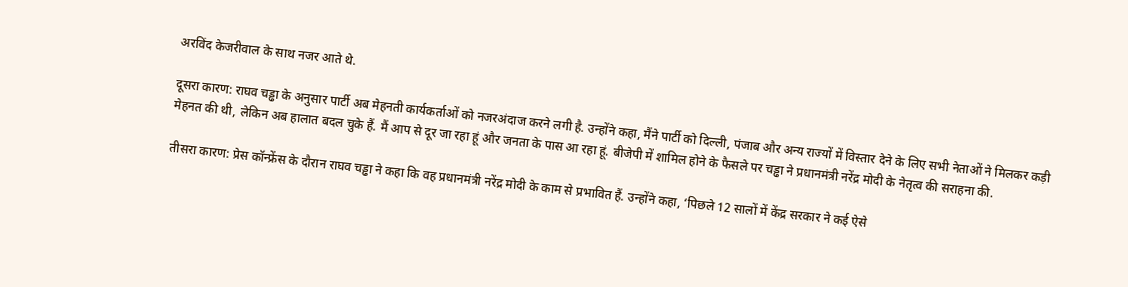अरविंद केजरीवाल के साथ नजर आते थे.

दूसरा कारण: राघव चड्ढा के अनुसार पार्टी अब मेहनती कार्यकर्ताओं को नजरअंदाज करने लगी है. उन्होंने कहा, मैंने पार्टी को दिल्ली, पंजाब और अन्य राज्यों में विस्तार देने के लिए सभी नेताओं ने मिलकर कड़ी मेहनत की थी, लेकिन अब हालात बदल चुके हैं. मैं आप से दूर जा रहा हूं और जनता के पास आ रहा हूं. बीजेपी में शामिल होने के फैसले पर चड्ढा ने प्रधानमंत्री नरेंद्र मोदी के नेतृत्व की सराहना की.

तीसरा कारण: प्रेस कॉन्फ्रेंस के दौरान राघव चड्ढा ने कहा कि वह प्रधानमंत्री नरेंद्र मोदी के काम से प्रभावित हैं. उन्होंने कहा, ‘पिछले 12 सालों में केंद्र सरकार ने कई ऐसे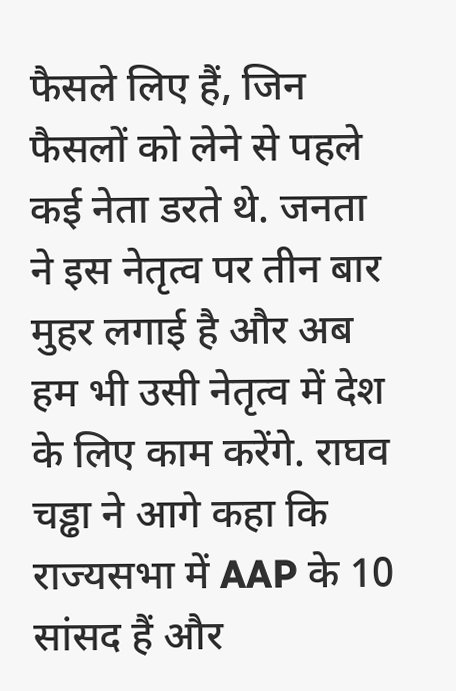फैसले लिए हैं, जिन फैसलों को लेने से पहले कई नेता डरते थे. जनता ने इस नेतृत्व पर तीन बार मुहर लगाई है और अब हम भी उसी नेतृत्व में देश के लिए काम करेंगे. राघव चड्ढा ने आगे कहा कि राज्यसभा में AAP के 10 सांसद हैं और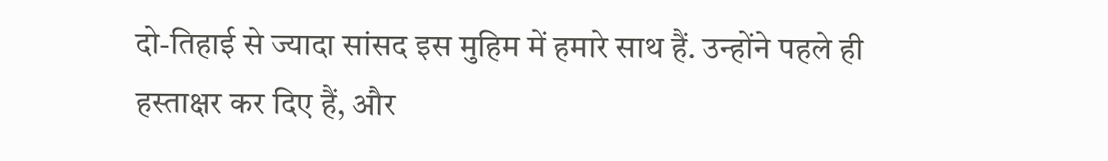दो-तिहाई से ज्यादा सांसद इस मुहिम में हमारे साथ हैं. उन्होंने पहले ही हस्ताक्षर कर दिए हैं, और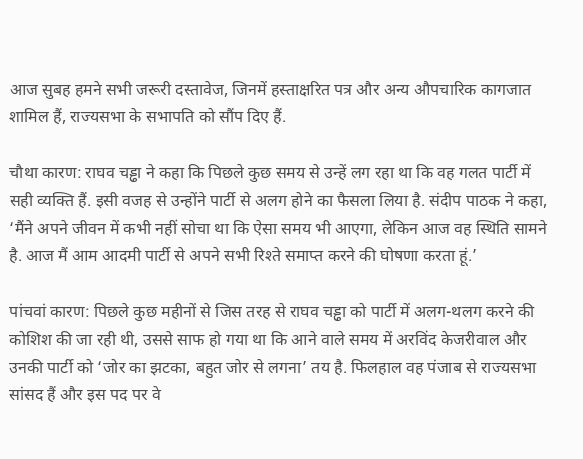आज सुबह हमने सभी जरूरी दस्तावेज, जिनमें हस्ताक्षरित पत्र और अन्य औपचारिक कागजात शामिल हैं, राज्यसभा के सभापति को सौंप दिए हैं.

चौथा कारण: राघव चड्ढा ने कहा कि पिछले कुछ समय से उन्हें लग रहा था कि वह गलत पार्टी में सही व्यक्ति हैं. इसी वजह से उन्होंने पार्टी से अलग होने का फैसला लिया है. संदीप पाठक ने कहा, ‘मैंने अपने जीवन में कभी नहीं सोचा था कि ऐसा समय भी आएगा, लेकिन आज वह स्थिति सामने है. आज मैं आम आदमी पार्टी से अपने सभी रिश्ते समाप्त करने की घोषणा करता हूं.’

पांचवां कारण: पिछले कुछ महीनों से जिस तरह से राघव चड्ढा को पार्टी में अलग-थलग करने की कोशिश की जा रही थी, उससे साफ हो गया था कि आने वाले समय में अरविंद केजरीवाल और उनकी पार्टी को ‘जोर का झटका, बहुत जोर से लगना’ तय है. फिलहाल वह पंजाब से राज्यसभा सांसद हैं और इस पद पर वे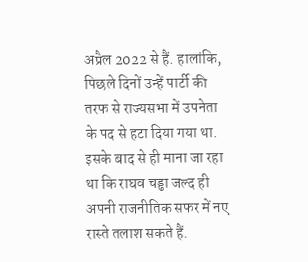अप्रैल 2022 से हैं. हालांकि, पिछले दिनों उन्हें पार्टी की तरफ से राज्यसभा में उपनेता के पद से हटा दिया गया था. इसके बाद से ही माना जा रहा था कि राघव चड्ढा जल्द ही अपनी राजनीतिक सफर में नए रास्ते तलाश सकते हैं.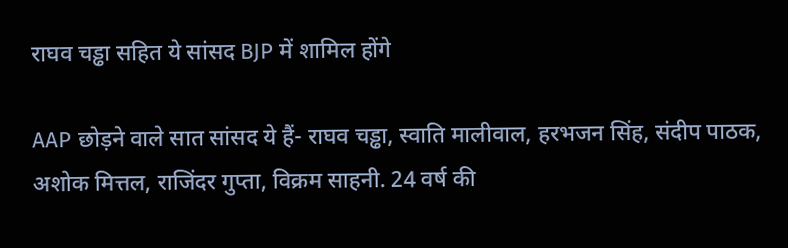राघव चड्ढा सहित ये सांसद BJP में शामिल होंगे

AAP छोड़ने वाले सात सांसद ये हैं- राघव चड्ढा, स्वाति मालीवाल, हरभजन सिंह, संदीप पाठक, अशोक मित्तल, राजिंदर गुप्ता, विक्रम साहनी. 24 वर्ष की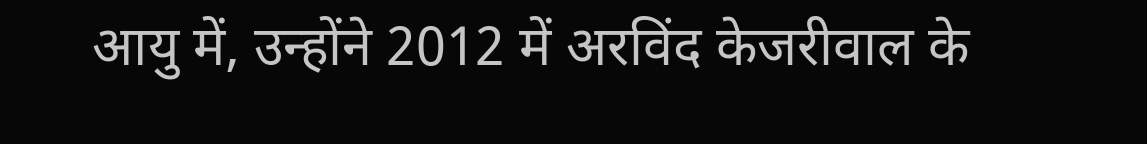आयु में, उन्होंने 2012 में अरविंद केजरीवाल के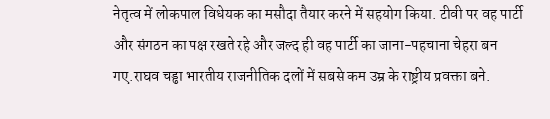नेतृत्व में लोकपाल विधेयक का मसौदा तैयार करने में सहयोग किया. टीवी पर वह पार्टी और संगठन का पक्ष रखते रहे और जल्द ही वह पार्टी का जाना-पहचाना चेहरा बन गए.राघव चड्ढा भारतीय राजनीतिक दलों में सबसे कम उम्र के राष्ट्रीय प्रवक्ता बने.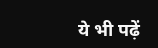ये भी पढ़ें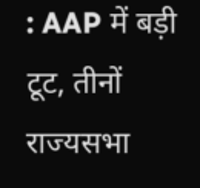: AAP में बड़ी टूट, तीनों राज्यसभा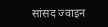सांसद ज्वाइन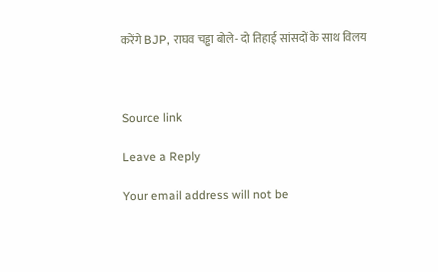करेंगे BJP, राघव चड्ढा बोले- दो तिहाई सांसदों के साथ विलय



Source link

Leave a Reply

Your email address will not be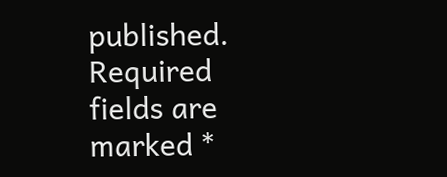published. Required fields are marked *